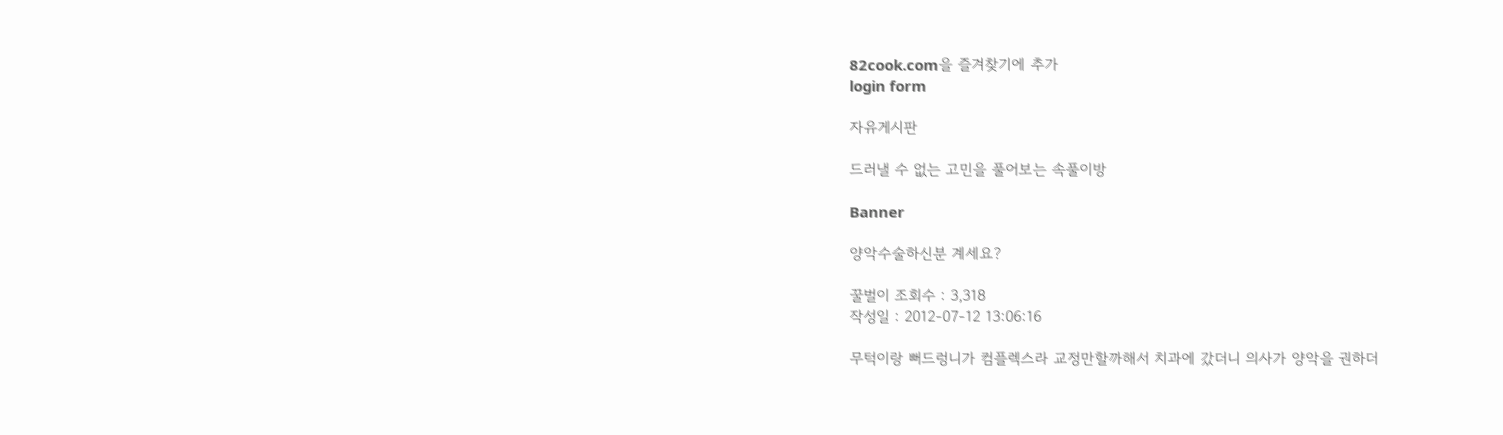82cook.com을 즐겨찾기에 추가
login form

자유게시판

드러낼 수 없는 고민을 풀어보는 속풀이방

Banner

양악수술하신분 계세요?

꿀벌이 조회수 : 3,318
작성일 : 2012-07-12 13:06:16

무턱이랑 뻐드렁니가 컴플렉스라 교정만할까해서 치과에 갔더니 의사가 양악을 권하더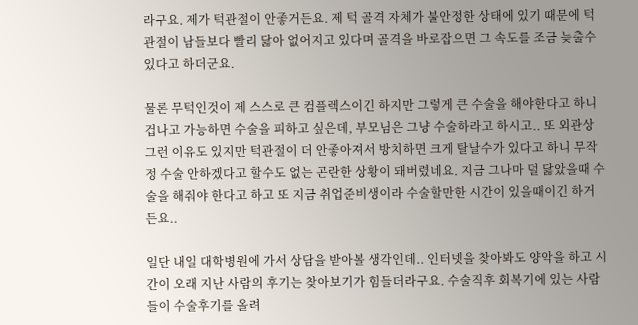라구요. 제가 턱관절이 안좋거든요. 제 턱 골격 자체가 불안정한 상태에 있기 때문에 턱관절이 남들보다 빨리 닳아 없어지고 있다며 골격을 바로잡으면 그 속도를 조금 늦출수있다고 하더군요.

물론 무턱인것이 제 스스로 큰 컴플렉스이긴 하지만 그렇게 큰 수술을 해야한다고 하니 겁나고 가능하면 수술을 피하고 싶은데, 부모님은 그냥 수술하라고 하시고.. 또 외관상 그런 이유도 있지만 턱관절이 더 안좋아져서 방치하면 크게 탈날수가 있다고 하니 무작정 수술 안하겠다고 할수도 없는 곤란한 상황이 돼버렸네요. 지금 그나마 덜 닳았을때 수술을 해줘야 한다고 하고 또 지금 취업준비생이라 수술할만한 시간이 있을때이긴 하거든요..

일단 내일 대학병원에 가서 상담을 받아볼 생각인데.. 인터넷을 찾아봐도 양악을 하고 시간이 오래 지난 사람의 후기는 찾아보기가 힘들더라구요. 수술직후 회복기에 있는 사람들이 수술후기를 올려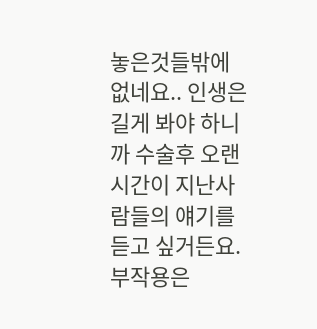놓은것들밖에 없네요.. 인생은 길게 봐야 하니까 수술후 오랜 시간이 지난사람들의 얘기를 듣고 싶거든요. 부작용은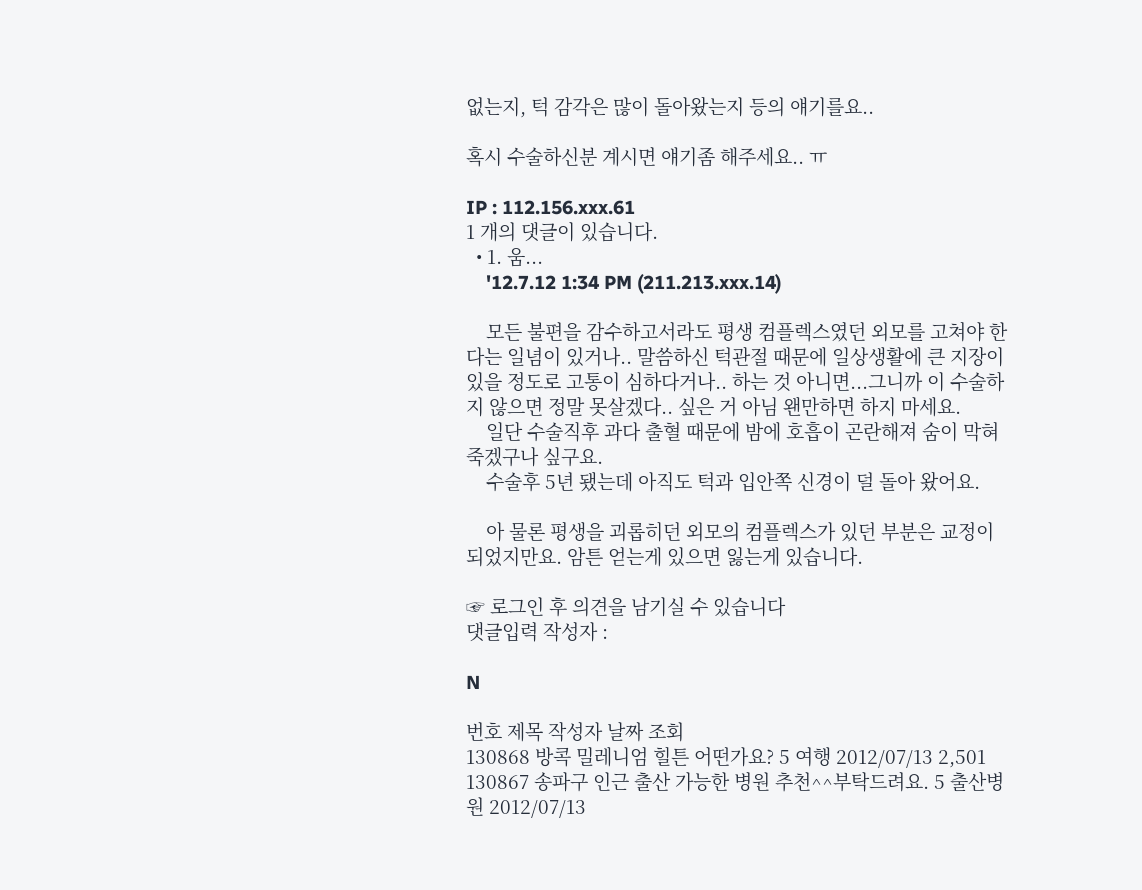없는지, 턱 감각은 많이 돌아왔는지 등의 얘기를요..

혹시 수술하신분 계시면 얘기좀 해주세요.. ㅠ

IP : 112.156.xxx.61
1 개의 댓글이 있습니다.
  • 1. 움...
    '12.7.12 1:34 PM (211.213.xxx.14)

    모든 불편을 감수하고서라도 평생 컴플렉스였던 외모를 고쳐야 한다는 일념이 있거나.. 말씀하신 턱관절 때문에 일상생활에 큰 지장이 있을 정도로 고통이 심하다거나.. 하는 것 아니면...그니까 이 수술하지 않으면 정말 못살겠다.. 싶은 거 아님 왠만하면 하지 마세요.
    일단 수술직후 과다 출혈 때문에 밤에 호흡이 곤란해져 숨이 막혀 죽겠구나 싶구요.
    수술후 5년 됐는데 아직도 턱과 입안쪽 신경이 덜 돌아 왔어요.

    아 물론 평생을 괴롭히던 외모의 컴플렉스가 있던 부분은 교정이 되었지만요. 암튼 얻는게 있으면 잃는게 있습니다.

☞ 로그인 후 의견을 남기실 수 있습니다
댓글입력 작성자 :

N

번호 제목 작성자 날짜 조회
130868 방콕 밀레니엄 힐튼 어떤가요? 5 여행 2012/07/13 2,501
130867 송파구 인근 출산 가능한 병원 추천^^부탁드려요. 5 출산병원 2012/07/13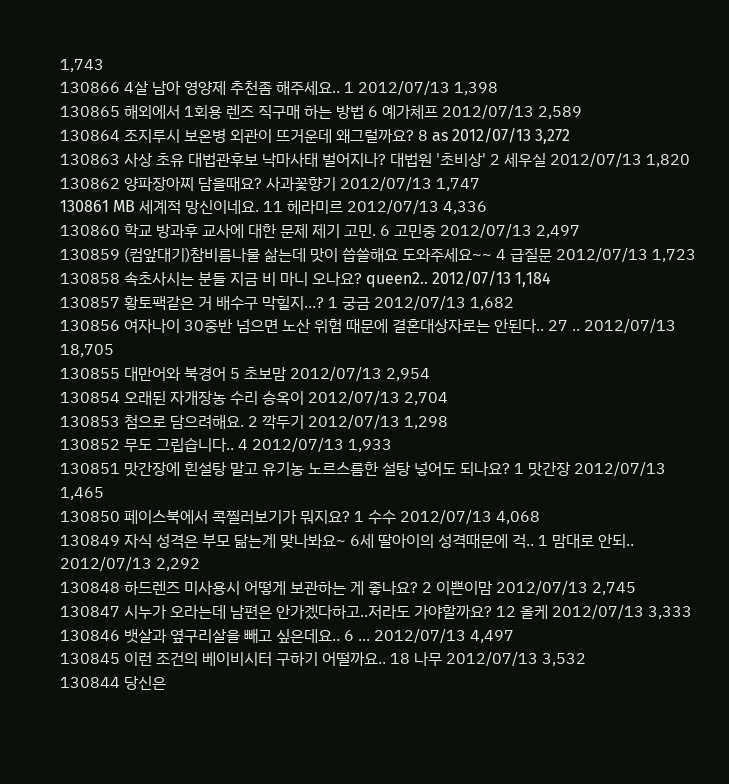1,743
130866 4살 남아 영양제 추천좀 해주세요.. 1 2012/07/13 1,398
130865 해외에서 1회용 렌즈 직구매 하는 방법 6 예가체프 2012/07/13 2,589
130864 조지루시 보온병 외관이 뜨거운데 왜그럴까요? 8 as 2012/07/13 3,272
130863 사상 초유 대법관후보 낙마사태 벌어지나? 대법원 '초비상' 2 세우실 2012/07/13 1,820
130862 양파장아찌 담을때요? 사과꽃향기 2012/07/13 1,747
130861 MB 세계적 망신이네요. 11 헤라미르 2012/07/13 4,336
130860 학교 방과후 교사에 대한 문제 제기 고민. 6 고민중 2012/07/13 2,497
130859 (컴앞대기)참비름나물 삶는데 맛이 씁쓸해요 도와주세요~~ 4 급질문 2012/07/13 1,723
130858 속초사시는 분들 지금 비 마니 오나요? queen2.. 2012/07/13 1,184
130857 황토팩같은 거 배수구 막힐지...? 1 궁금 2012/07/13 1,682
130856 여자나이 30중반 넘으면 노산 위험 때문에 결혼대상자로는 안된다.. 27 .. 2012/07/13 18,705
130855 대만어와 북경어 5 초보맘 2012/07/13 2,954
130854 오래된 자개장농 수리 승옥이 2012/07/13 2,704
130853 첨으로 담으려해요. 2 깍두기 2012/07/13 1,298
130852 무도 그립습니다.. 4 2012/07/13 1,933
130851 맛간장에 흰설탕 말고 유기농 노르스름한 설탕 넣어도 되나요? 1 맛간장 2012/07/13 1,465
130850 페이스북에서 콕찔러보기가 뭐지요? 1 수수 2012/07/13 4,068
130849 자식 성격은 부모 닮는게 맞나봐요~ 6세 딸아이의 성격때문에 걱.. 1 맘대로 안되.. 2012/07/13 2,292
130848 하드렌즈 미사용시 어떻게 보관하는 게 좋나요? 2 이쁜이맘 2012/07/13 2,745
130847 시누가 오라는데 남편은 안가겠다하고..저라도 가야할까요? 12 올케 2012/07/13 3,333
130846 뱃살과 옆구리살을 빼고 싶은데요.. 6 ... 2012/07/13 4,497
130845 이런 조건의 베이비시터 구하기 어떨까요.. 18 나무 2012/07/13 3,532
130844 당신은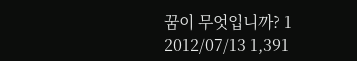꿈이 무엇입니까? 1 2012/07/13 1,391